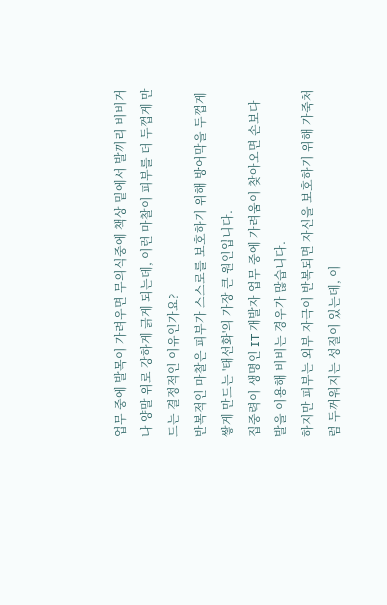업무 중에 발목이 가려우면 무의식중에 책상 밑에서 발끼리 비비거나 양말 위로 강하게 긁게 되는데, 이런 마찰이 피부를 더 두껍게 만드는 결정적인 이유인가요?
반복적인 마찰은 피부가 스스로를 보호하기 위해 방어막을 두껍게 쌓게 만드는 '태선화'의 가장 큰 원인입니다.
집중력이 생명인 IT 개발자 업무 중에 가려움이 찾아오면 손보다 발을 이용해 비비는 경우가 많습니다.
하지만 피부는 외부 자극이 반복되면 자신을 보호하기 위해 가죽처럼 두꺼워지는 성질이 있는데, 이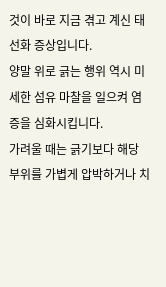것이 바로 지금 겪고 계신 태선화 증상입니다.
양말 위로 긁는 행위 역시 미세한 섬유 마찰을 일으켜 염증을 심화시킵니다.
가려울 때는 긁기보다 해당 부위를 가볍게 압박하거나 치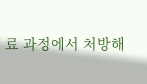료 과정에서 처방해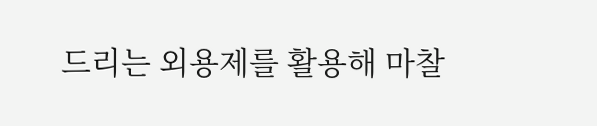드리는 외용제를 활용해 마찰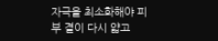자극을 최소화해야 피부 결이 다시 얇고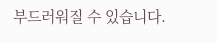부드러워질 수 있습니다.